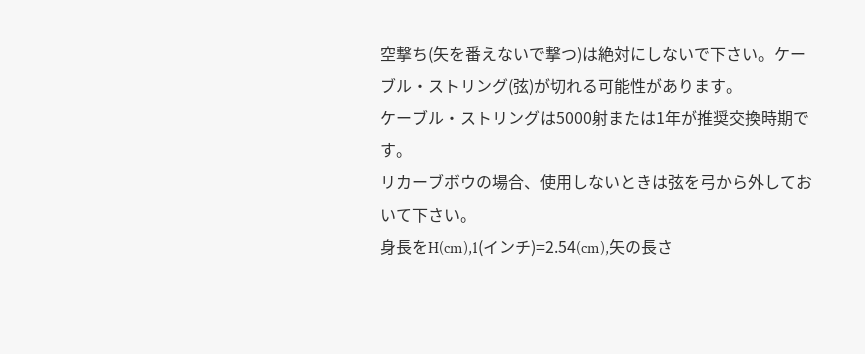空撃ち(矢を番えないで撃つ)は絶対にしないで下さい。ケーブル・ストリング(弦)が切れる可能性があります。
ケーブル・ストリングは5000射または1年が推奨交換時期です。
リカーブボウの場合、使用しないときは弦を弓から外しておいて下さい。
身長をH(cm),1(インチ)=2.54(cm),矢の長さ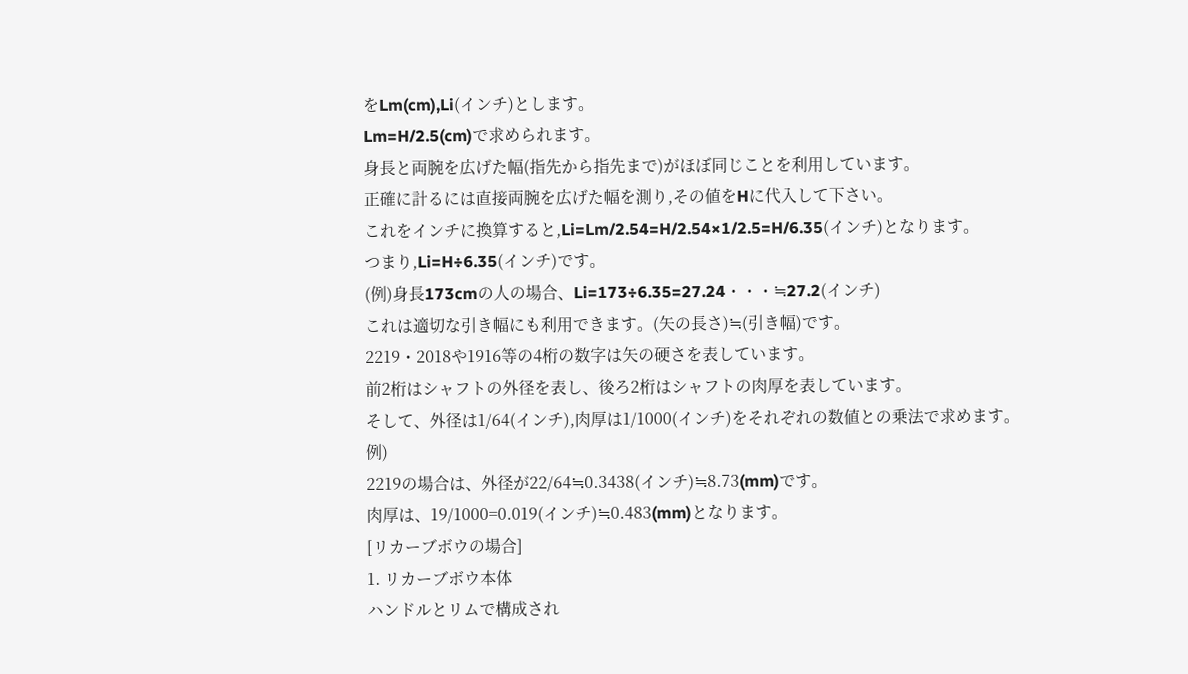をLm(cm),Li(インチ)とします。
Lm=H/2.5(cm)で求められます。
身長と両腕を広げた幅(指先から指先まで)がほぼ同じことを利用しています。
正確に計るには直接両腕を広げた幅を測り,その値をHに代入して下さい。
これをインチに換算すると,Li=Lm/2.54=H/2.54×1/2.5=H/6.35(インチ)となります。
つまり,Li=H÷6.35(インチ)です。
(例)身長173cmの人の場合、Li=173÷6.35=27.24・・・≒27.2(インチ)
これは適切な引き幅にも利用できます。(矢の長さ)≒(引き幅)です。
2219・2018や1916等の4桁の数字は矢の硬さを表しています。
前2桁はシャフトの外径を表し、後ろ2桁はシャフトの肉厚を表しています。
そして、外径は1/64(インチ),肉厚は1/1000(インチ)をそれぞれの数値との乗法で求めます。
例)
2219の場合は、外径が22/64≒0.3438(インチ)≒8.73(mm)です。
肉厚は、19/1000=0.019(インチ)≒0.483(mm)となります。
[リカーブボウの場合]
1. リカーブボウ本体
ハンドルとリムで構成され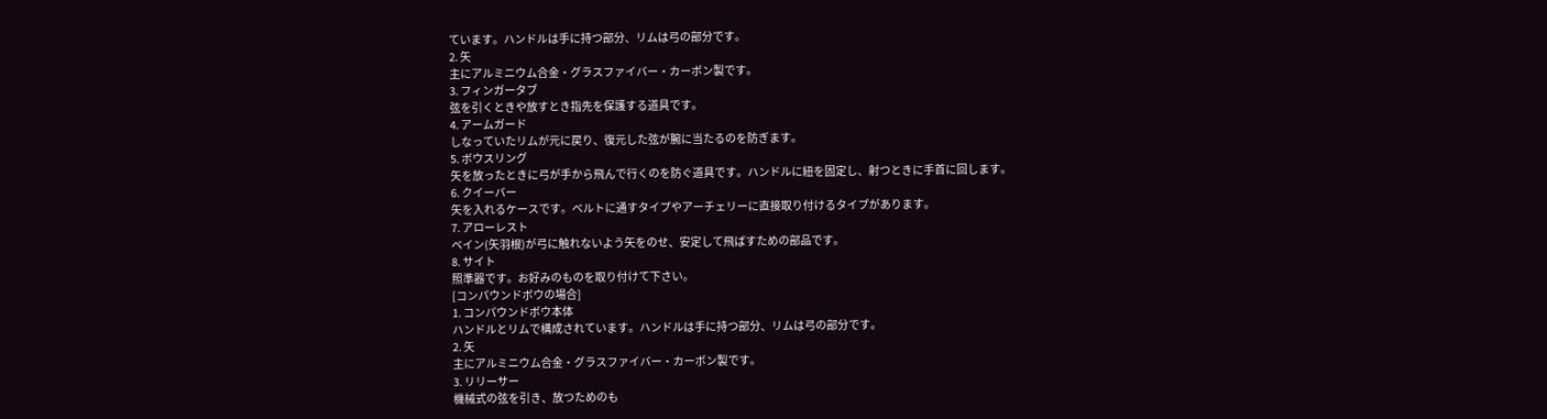ています。ハンドルは手に持つ部分、リムは弓の部分です。
2. 矢
主にアルミニウム合金・グラスファイバー・カーボン製です。
3. フィンガータブ
弦を引くときや放すとき指先を保護する道具です。
4. アームガード
しなっていたリムが元に戻り、復元した弦が腕に当たるのを防ぎます。
5. ボウスリング
矢を放ったときに弓が手から飛んで行くのを防ぐ道具です。ハンドルに紐を固定し、射つときに手首に回します。
6. クイーバー
矢を入れるケースです。ベルトに通すタイプやアーチェリーに直接取り付けるタイプがあります。
7. アローレスト
ベイン(矢羽根)が弓に触れないよう矢をのせ、安定して飛ばすための部品です。
8. サイト
照準器です。お好みのものを取り付けて下さい。
[コンパウンドボウの場合]
1. コンパウンドボウ本体
ハンドルとリムで構成されています。ハンドルは手に持つ部分、リムは弓の部分です。
2. 矢
主にアルミニウム合金・グラスファイバー・カーボン製です。
3. リリーサー
機械式の弦を引き、放つためのも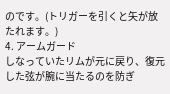のです。(トリガーを引くと矢が放たれます。)
4. アームガード
しなっていたリムが元に戻り、復元した弦が腕に当たるのを防ぎ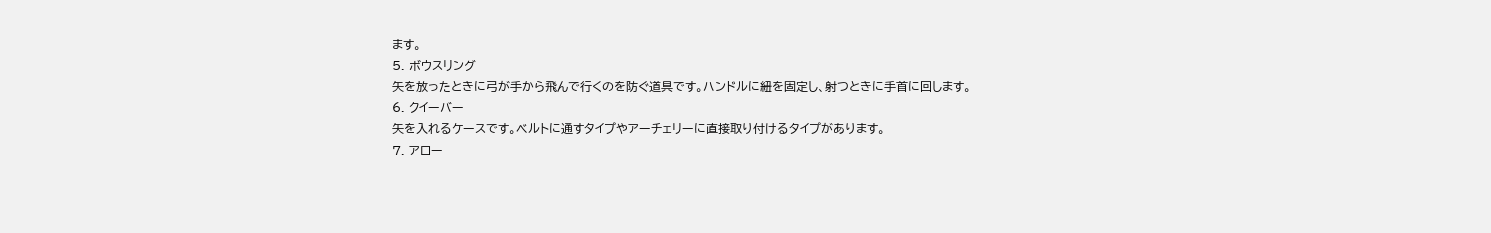ます。
5. ボウスリング
矢を放ったときに弓が手から飛んで行くのを防ぐ道具です。ハンドルに紐を固定し、射つときに手首に回します。
6. クイーバー
矢を入れるケースです。ベルトに通すタイプやアーチェリーに直接取り付けるタイプがあります。
7. アロー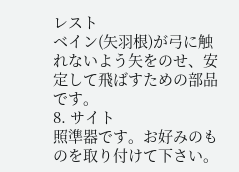レスト
ベイン(矢羽根)が弓に触れないよう矢をのせ、安定して飛ばすための部品です。
8. サイト
照準器です。お好みのものを取り付けて下さい。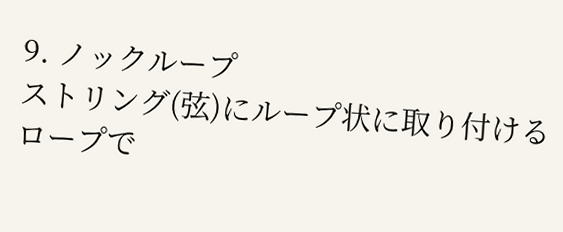9. ノックループ
ストリング(弦)にループ状に取り付けるロープで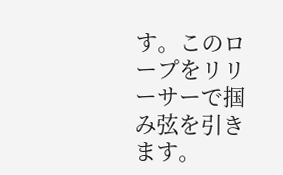す。このロープをリリーサーで掴み弦を引きます。